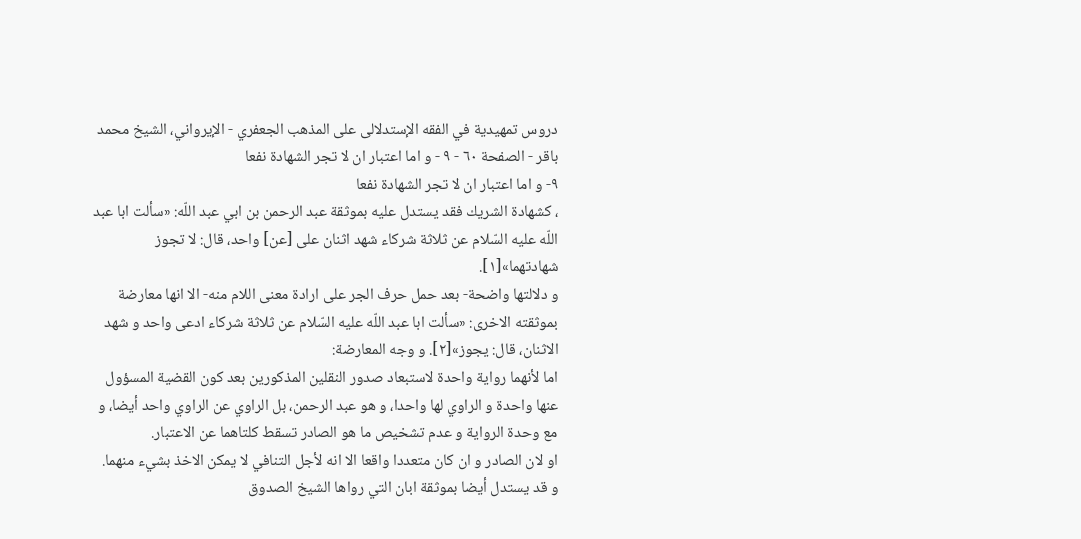دروس تمهيدية في الفقه الإستدلالى على المذهب الجعفري - الإيرواني، الشيخ محمد باقر - الصفحة ٦٠ - ٩ - و اما اعتبار ان لا تجر الشهادة نفعا
٩- و اما اعتبار ان لا تجر الشهادة نفعا
، كشهادة الشريك فقد يستدل عليه بموثقة عبد الرحمن بن ابي عبد اللّه: «سألت ابا عبد اللّه عليه السّلام عن ثلاثة شركاء شهد اثنان على [عن] واحد، قال: لا تجوز شهادتهما»[١].
و دلالتها واضحة- بعد حمل حرف الجر على ارادة معنى اللام منه- الا انها معارضة بموثقته الاخرى: «سألت ابا عبد اللّه عليه السّلام عن ثلاثة شركاء ادعى واحد و شهد الاثنان، قال: يجوز»[٢]. و وجه المعارضة:
اما لأنهما رواية واحدة لاستبعاد صدور النقلين المذكورين بعد كون القضية المسؤول عنها واحدة و الراوي لها واحدا، و هو عبد الرحمن، بل الراوي عن الراوي واحد أيضا، و مع وحدة الرواية و عدم تشخيص ما هو الصادر تسقط كلتاهما عن الاعتبار.
او لان الصادر و ان كان متعددا واقعا الا انه لأجل التنافي لا يمكن الاخذ بشيء منهما.
و قد يستدل أيضا بموثقة ابان التي رواها الشيخ الصدوق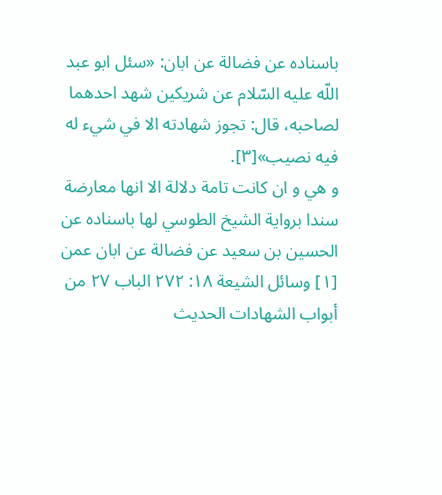باسناده عن فضالة عن ابان: «سئل ابو عبد اللّه عليه السّلام عن شريكين شهد احدهما لصاحبه، قال: تجوز شهادته الا في شيء له فيه نصيب»[٣].
و هي و ان كانت تامة دلالة الا انها معارضة سندا برواية الشيخ الطوسي لها باسناده عن الحسين بن سعيد عن فضالة عن ابان عمن
[١] وسائل الشيعة ١٨: ٢٧٢ الباب ٢٧ من أبواب الشهادات الحديث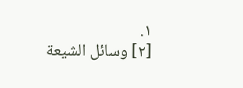١.
[٢] وسائل الشيعة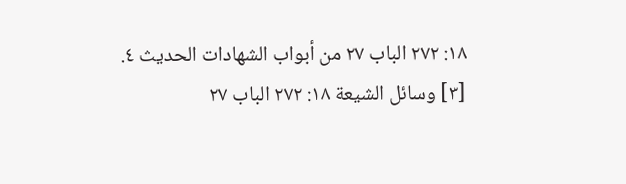١٨: ٢٧٢ الباب ٢٧ من أبواب الشهادات الحديث ٤.
[٣] وسائل الشيعة ١٨: ٢٧٢ الباب ٢٧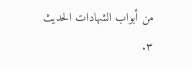من أبواب الشهادات الحديث ٣.